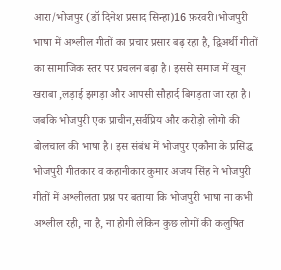आरा/भोजपुर (डॉ दिनेश प्रसाद सिन्हा)16 फ़रवरी।भोजपुरी भाषा में अश्लील गीतों का प्रचार प्रसार बढ़ रहा है, द्विअर्थी गीतों का सामाजिक स्तर पर प्रचलन बढ़ा है। इससे समाज में खून खराबा ,लड़ाई झगड़ा और आपसी सौहार्द बिगड़ता जा रहा है। जबकि भोजपुरी एक प्राचीन,सर्वप्रिय और करोड़ो लोगो की बोलचाल की भाषा है। इस संबंध में भोजपुर एकौना के प्रसिद्ध भोजपुरी गीतकार व कहानीकार कुमार अजय सिंह ने भोजपुरी गीतों में अश्लीलता प्रश्न पर बताया कि भोजपुरी भाषा ना कभी अश्लील रही, ना है, ना होगी लेकिन कुछ लोगों की कलुषित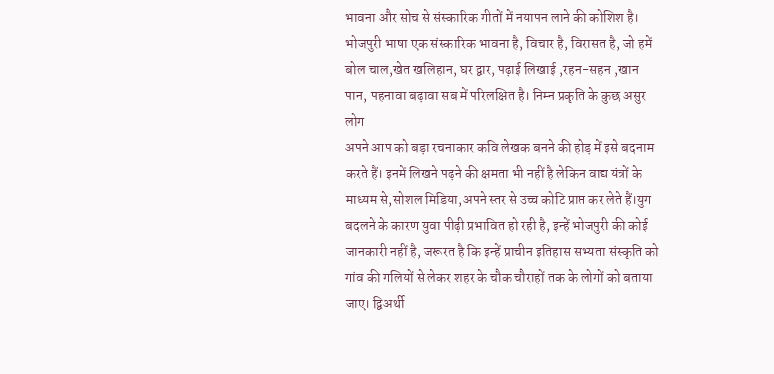भावना और सोच से संस्कारिक गीतों में नयापन लाने की कोशिश है। भोजपुरी भाषा एक संस्कारिक भावना है, विचार है, विरासत है, जो हमें बोल चाल,खेत खलिहान, घर द्वार, पढ़ाई लिखाई ,रहन-सहन ,खान पान, पहनावा बढ़ावा सब में परिलक्षित है। निम्न प्रकृति के कुछ असुर लोग
अपने आप को बड़ा रचनाकार कवि लेखक बनने की होड़ में इसे बदनाम करते हैं। इनमें लिखने पढ़ने की क्षमता भी नहीं है लेकिन वाद्य यंत्रों के माध्यम से,सोशल मिडिया,अपने स्तर से उच्च कोटि प्राप्त कर लेते हैं।युग बदलने के कारण युवा पीढ़ी प्रभावित हो रही है, इन्हें भोजपुरी की कोई जानकारी नहीं है, जरूरत है कि इन्हें प्राचीन इतिहास सभ्यता संस्कृति को गांव की गलियों से लेकर शहर के चौक चौराहों तक के लोगों को बताया जाए। द्विअर्थी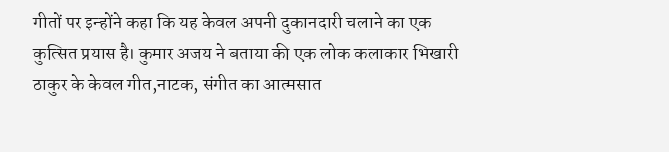गीतों पर इन्होंने कहा कि यह केवल अपनी दुकानदारी चलाने का एक कुत्सित प्रयास है। कुमार अजय ने बताया की एक लोक कलाकार भिखारी ठाकुर के केवल गीत,नाटक, संगीत का आत्मसात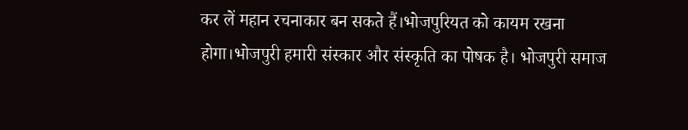कर लें महान रचनाकार बन सकते हैं।भोजपुरियत को कायम रखना होगा।भोजपुरी हमारी संस्कार और संस्कृति का पोषक है। भोजपुरी समाज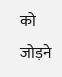को जोड़ने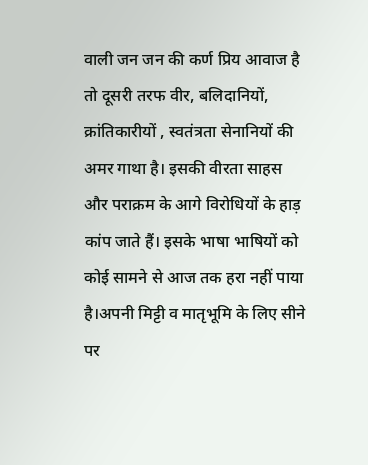वाली जन जन की कर्ण प्रिय आवाज है तो दूसरी तरफ वीर, बलिदानियों, क्रांतिकारीयों , स्वतंत्रता सेनानियों की अमर गाथा है। इसकी वीरता साहस और पराक्रम के आगे विरोधियों के हाड़ कांप जाते हैं। इसके भाषा भाषियों को कोई सामने से आज तक हरा नहीं पाया है।अपनी मिट्टी व मातृभूमि के लिए सीने पर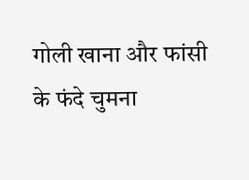गोली खाना और फांसी के फंदे चुमना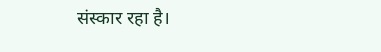संस्कार रहा है।